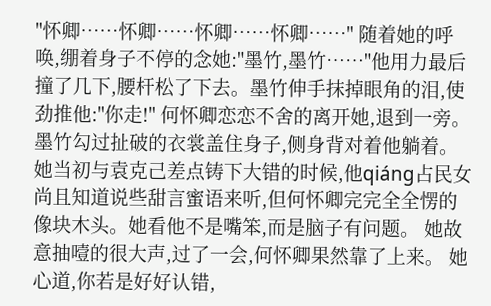"怀卿……怀卿……怀卿……怀卿……" 随着她的呼唤,绷着身子不停的念她:"墨竹,墨竹……"他用力最后撞了几下,腰杆松了下去。墨竹伸手抹掉眼角的泪,使劲推他:"你走!" 何怀卿恋恋不舍的离开她,退到一旁。 墨竹勾过扯破的衣裳盖住身子,侧身背对着他躺着。她当初与袁克己差点铸下大错的时候,他qiáng占民女尚且知道说些甜言蜜语来听,但何怀卿完完全全愣的像块木头。她看他不是嘴笨,而是脑子有问题。 她故意抽噎的很大声,过了一会,何怀卿果然靠了上来。 她心道,你若是好好认错,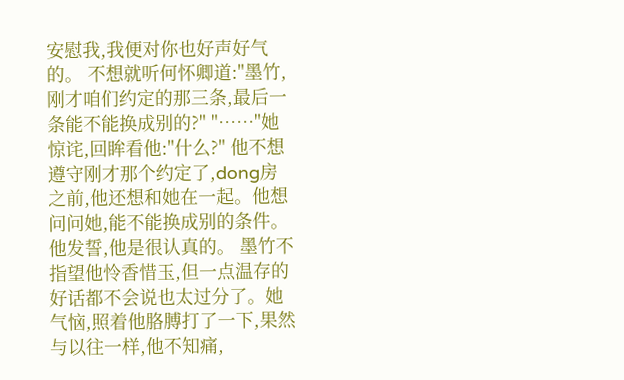安慰我,我便对你也好声好气的。 不想就听何怀卿道:"墨竹,刚才咱们约定的那三条,最后一条能不能换成别的?" "……"她惊诧,回眸看他:"什么?" 他不想遵守刚才那个约定了,dong房之前,他还想和她在一起。他想问问她,能不能换成别的条件。他发誓,他是很认真的。 墨竹不指望他怜香惜玉,但一点温存的好话都不会说也太过分了。她气恼,照着他胳膊打了一下,果然与以往一样,他不知痛,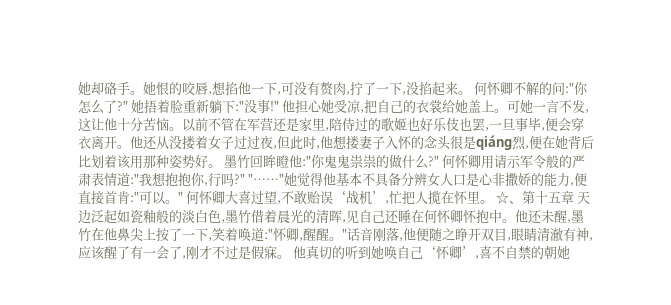她却硌手。她恨的咬唇,想掐他一下,可没有赘肉,拧了一下,没掐起来。 何怀卿不解的问:"你怎么了?" 她捂着脸重新躺下:"没事!" 他担心她受凉,把自己的衣裳给她盖上。可她一言不发,这让他十分苦恼。以前不管在军营还是家里,陪侍过的歌姬也好乐伎也罢,一旦事毕,便会穿衣离开。他还从没搂着女子过过夜,但此时,他想搂妻子入怀的念头很是qiáng烈,便在她背后比划着该用那种姿势好。 墨竹回眸瞪他:"你鬼鬼祟祟的做什么?" 何怀卿用请示军令般的严肃表情道:"我想抱抱你,行吗?" "……"她觉得他基本不具备分辨女人口是心非撒娇的能力,便直接首肯:"可以。" 何怀卿大喜过望,不敢贻误‘战机’,忙把人揽在怀里。 ☆、第十五章 天边泛起如瓷釉般的淡白色,墨竹借着晨光的清晖,见自己还睡在何怀卿怀抱中。他还未醒,墨竹在他鼻尖上按了一下,笑着唤道:"怀卿,醒醒。"话音刚落,他便随之睁开双目,眼睛清澈有神,应该醒了有一会了,刚才不过是假寐。 他真切的听到她唤自己‘怀卿’,喜不自禁的朝她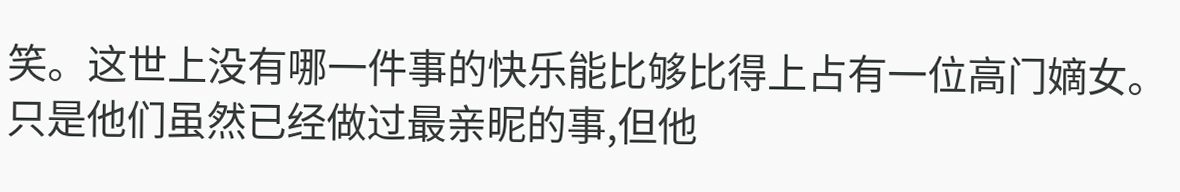笑。这世上没有哪一件事的快乐能比够比得上占有一位高门嫡女。 只是他们虽然已经做过最亲昵的事,但他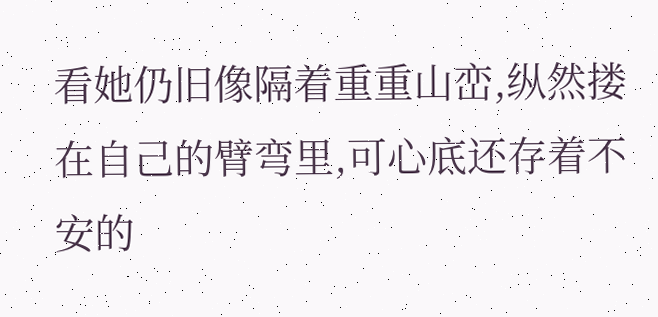看她仍旧像隔着重重山峦,纵然搂在自己的臂弯里,可心底还存着不安的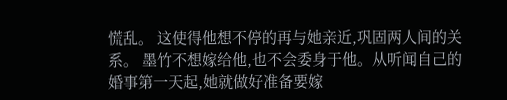慌乱。 这使得他想不停的再与她亲近,巩固两人间的关系。 墨竹不想嫁给他,也不会委身于他。从听闻自己的婚事第一天起,她就做好准备要嫁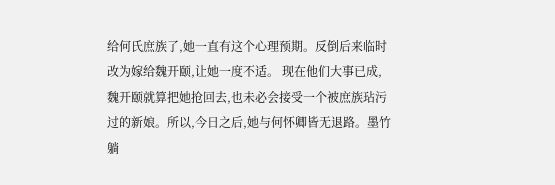给何氏庶族了,她一直有这个心理预期。反倒后来临时改为嫁给魏开颐,让她一度不适。 现在他们大事已成,魏开颐就算把她抢回去,也未必会接受一个被庶族玷污过的新娘。所以,今日之后,她与何怀卿皆无退路。墨竹躺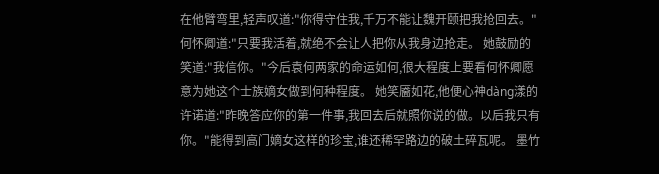在他臂弯里,轻声叹道:"你得守住我,千万不能让魏开颐把我抢回去。" 何怀卿道:"只要我活着,就绝不会让人把你从我身边抢走。 她鼓励的笑道:"我信你。"今后袁何两家的命运如何,很大程度上要看何怀卿愿意为她这个士族嫡女做到何种程度。 她笑靥如花,他便心神dàng漾的许诺道:"昨晚答应你的第一件事,我回去后就照你说的做。以后我只有你。"能得到高门嫡女这样的珍宝,谁还稀罕路边的破土碎瓦呢。 墨竹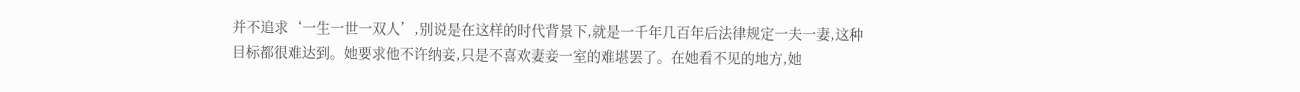并不追求‘一生一世一双人’,别说是在这样的时代背景下,就是一千年几百年后法律规定一夫一妻,这种目标都很难达到。她要求他不许纳妾,只是不喜欢妻妾一室的难堪罢了。在她看不见的地方,她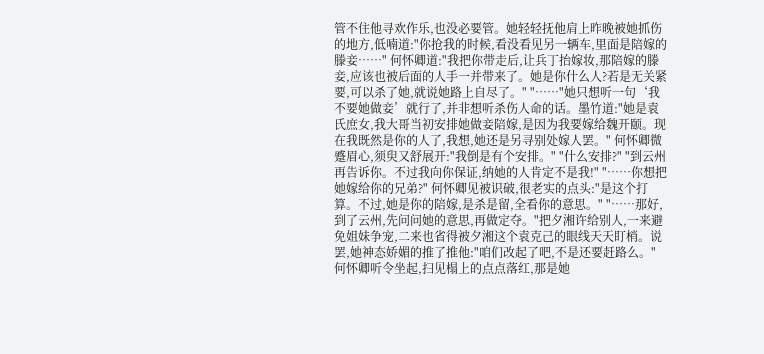管不住他寻欢作乐,也没必要管。她轻轻抚他肩上昨晚被她抓伤的地方,低喃道:"你抢我的时候,看没看见另一辆车,里面是陪嫁的滕妾……" 何怀卿道:"我把你带走后,让兵丁抬嫁妆,那陪嫁的滕妾,应该也被后面的人手一并带来了。她是你什么人?若是无关紧要,可以杀了她,就说她路上自尽了。" "……"她只想听一句‘我不要她做妾’就行了,并非想听杀伤人命的话。墨竹道:"她是袁氏庶女,我大哥当初安排她做妾陪嫁,是因为我要嫁给魏开颐。现在我既然是你的人了,我想,她还是另寻别处嫁人罢。" 何怀卿微蹙眉心,须臾又舒展开:"我倒是有个安排。" "什么安排?" "到云州再告诉你。不过我向你保证,纳她的人肯定不是我!" "……你想把她嫁给你的兄弟?" 何怀卿见被识破,很老实的点头:"是这个打算。不过,她是你的陪嫁,是杀是留,全看你的意思。" "……那好,到了云州,先问问她的意思,再做定夺。"把夕湘许给别人,一来避免姐妹争宠,二来也省得被夕湘这个袁克己的眼线天天盯梢。说罢,她神态娇媚的推了推他:"咱们改起了吧,不是还要赶路么。" 何怀卿听令坐起,扫见榻上的点点落红,那是她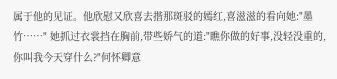属于他的见证。他欣慰又欣喜去揩那斑驳的嫣红,喜滋滋的看向她:"墨竹……" 她抓过衣裳挡在胸前,带些娇气的道:"瞧你做的好事,没轻没重的,你叫我今天穿什么?"何怀卿意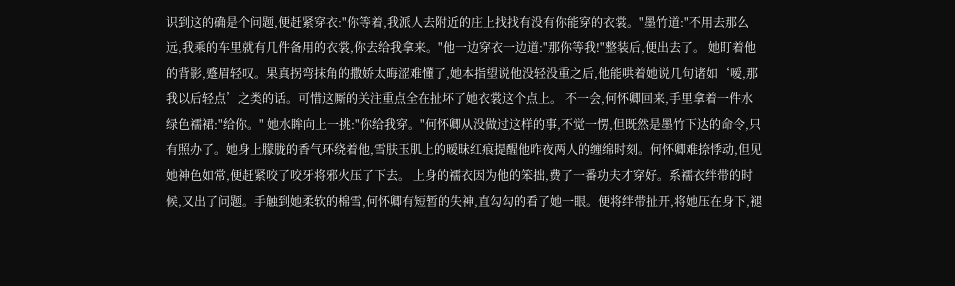识到这的确是个问题,便赶紧穿衣:"你等着,我派人去附近的庄上找找有没有你能穿的衣裳。"墨竹道:"不用去那么远,我乘的车里就有几件备用的衣裳,你去给我拿来。"他一边穿衣一边道:"那你等我!"整装后,便出去了。 她盯着他的背影,蹙眉轻叹。果真拐弯抹角的撒娇太晦涩难懂了,她本指望说他没轻没重之后,他能哄着她说几句诸如‘嗳,那我以后轻点’之类的话。可惜这厮的关注重点全在扯坏了她衣裳这个点上。 不一会,何怀卿回来,手里拿着一件水绿色襦裙:"给你。" 她水眸向上一挑:"你给我穿。"何怀卿从没做过这样的事,不觉一愣,但既然是墨竹下达的命令,只有照办了。她身上朦胧的香气环绕着他,雪肤玉肌上的暧昧红痕提醒他昨夜两人的缠绵时刻。何怀卿难捺悸动,但见她神色如常,便赶紧咬了咬牙将邪火压了下去。 上身的襦衣因为他的笨拙,费了一番功夫才穿好。系襦衣绊带的时候,又出了问题。手触到她柔软的棉雪,何怀卿有短暂的失神,直勾勾的看了她一眼。便将绊带扯开,将她压在身下,褪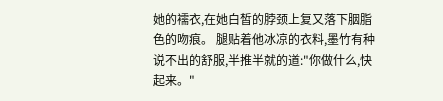她的襦衣,在她白皙的脖颈上复又落下胭脂色的吻痕。 腿贴着他冰凉的衣料,墨竹有种说不出的舒服,半推半就的道:"你做什么,快起来。"